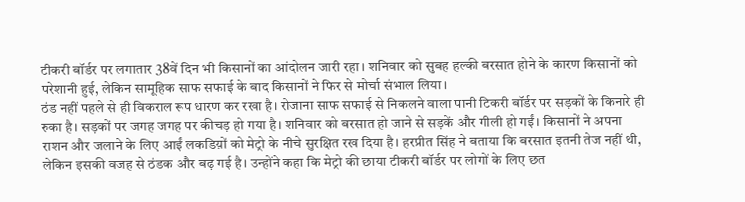टीकरी बॉर्डर पर लगातार 38वें दिन भी किसानों का आंदोलन जारी रहा। शनिवार को सुबह हल्की बरसात होने के कारण किसानों को परेशानी हुई, लेकिन सामूहिक साफ सफाई के बाद किसानों ने फिर से मोर्चा संभाल लिया।
ठंड नहीं पहले से ही विकराल रूप धारण कर रखा है। रोजाना साफ सफाई से निकलने वाला पानी टिकरी बॉर्डर पर सड़कों के किनारे ही रुका है। सड़कों पर जगह जगह पर कीचड़ हो गया है। शनिवार को बरसात हो जाने से सड़कें और गीली हो गईं। किसानों ने अपना राशन और जलाने के लिए आईं लकडिय़ों को मेट्रो के नीचे सुरक्षित रख दिया है। हरप्रीत सिंह ने बताया कि बरसात इतनी तेज नहीं थी, लेकिन इसकी वजह से ठंडक और बढ़ गई है। उन्होंने कहा कि मेट्रो की छाया टीकरी बॉर्डर पर लोगों के लिए छत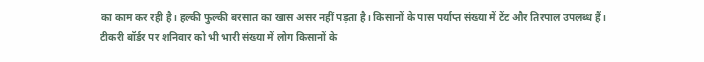का काम कर रही है। हल्की फुल्की बरसात का खास असर नहीं पड़ता है। किसानों के पास पर्याप्त संख्या में टेंट और तिरपाल उपलब्ध हैं।
टीकरी बॉर्डर पर शनिवार को भी भारी संख्या में लोग किसानों के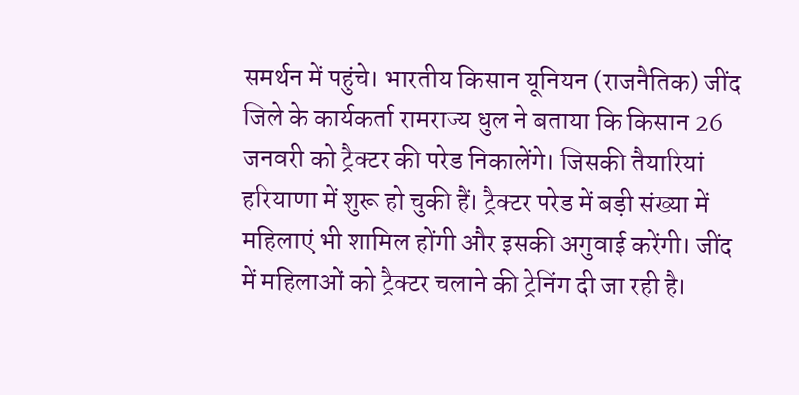समर्थन में पहुंचे। भारतीय किसान यूनियन (राजनैतिक) जींद जिले के कार्यकर्ता रामराज्य धुल ने बताया कि किसान 26 जनवरी को ट्रैक्टर की परेड निकालेंगे। जिसकी तैयारियां हरियाणा में शुरू हो चुकी हैं। ट्रैक्टर परेड में बड़ी संख्या में महिलाएं भी शामिल होंगी और इसकी अगुवाई करेंगी। जींद में महिलाओं को ट्रैक्टर चलाने की ट्रेनिंग दी जा रही है।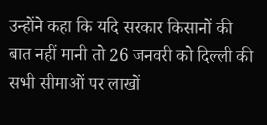उन्होंने कहा कि यदि सरकार किसानों की बात नहीं मानी तो 26 जनवरी को दिल्ली की सभी सीमाओं पर लाखों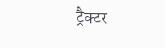ट्रैक्टर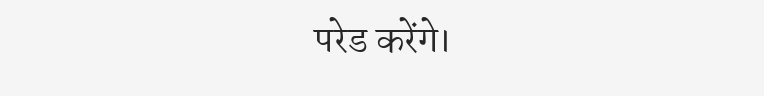परेड करेंगे।